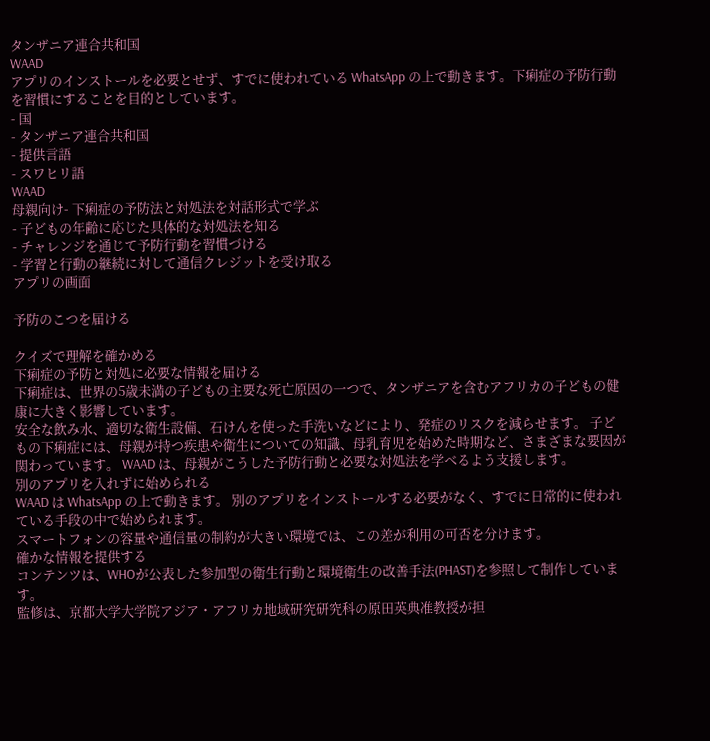タンザニア連合共和国
WAAD
アプリのインストールを必要とせず、すでに使われている WhatsApp の上で動きます。下痢症の予防行動を習慣にすることを目的としています。
- 国
- タンザニア連合共和国
- 提供言語
- スワヒリ語
WAAD
母親向け- 下痢症の予防法と対処法を対話形式で学ぶ
- 子どもの年齢に応じた具体的な対処法を知る
- チャレンジを通じて予防行動を習慣づける
- 学習と行動の継続に対して通信クレジットを受け取る
アプリの画面

予防のこつを届ける

クイズで理解を確かめる
下痢症の予防と対処に必要な情報を届ける
下痢症は、世界の5歳未満の子どもの主要な死亡原因の一つで、タンザニアを含むアフリカの子どもの健康に大きく影響しています。
安全な飲み水、適切な衛生設備、石けんを使った手洗いなどにより、発症のリスクを減らせます。 子どもの下痢症には、母親が持つ疾患や衛生についての知識、母乳育児を始めた時期など、さまざまな要因が関わっています。 WAAD は、母親がこうした予防行動と必要な対処法を学べるよう支援します。
別のアプリを入れずに始められる
WAAD は WhatsApp の上で動きます。 別のアプリをインストールする必要がなく、すでに日常的に使われている手段の中で始められます。
スマートフォンの容量や通信量の制約が大きい環境では、この差が利用の可否を分けます。
確かな情報を提供する
コンテンツは、WHOが公表した参加型の衛生行動と環境衛生の改善手法(PHAST)を参照して制作しています。
監修は、京都大学大学院アジア・アフリカ地域研究研究科の原田英典准教授が担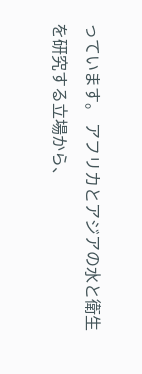っています。 アフリカとアジアの水と衛生を研究する立場から、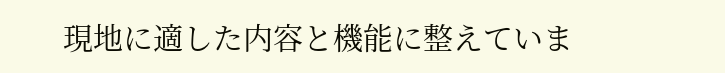現地に適した内容と機能に整えていま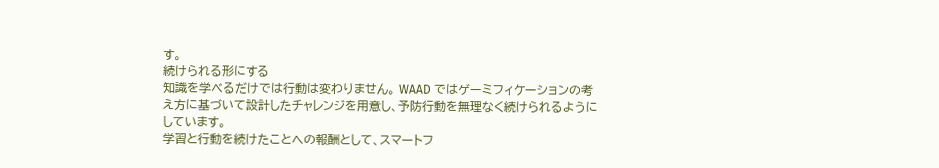す。
続けられる形にする
知識を学べるだけでは行動は変わりません。 WAAD ではゲーミフィケーションの考え方に基づいて設計したチャレンジを用意し、予防行動を無理なく続けられるようにしています。
学習と行動を続けたことへの報酬として、スマートフ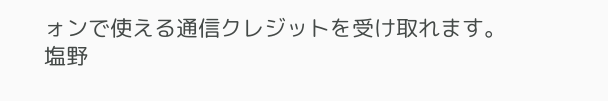ォンで使える通信クレジットを受け取れます。
塩野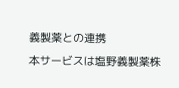義製薬との連携
本サービスは塩野義製薬株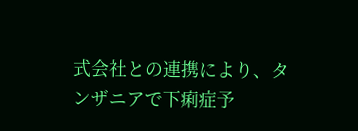式会社との連携により、タンザニアで下痢症予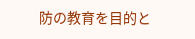防の教育を目的と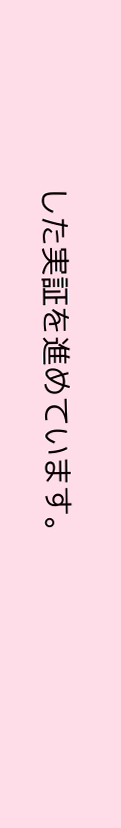した実証を進めています。